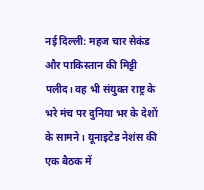नई दिल्ली: महज चार सेकंड और पाकिस्तान की मिट्टी पलीद। वह भी संयुक्त राष्ट्र के भरे मंच पर दुनिया भर के देशों के सामने। यूनाइटेड नेशंस की एक बैठक में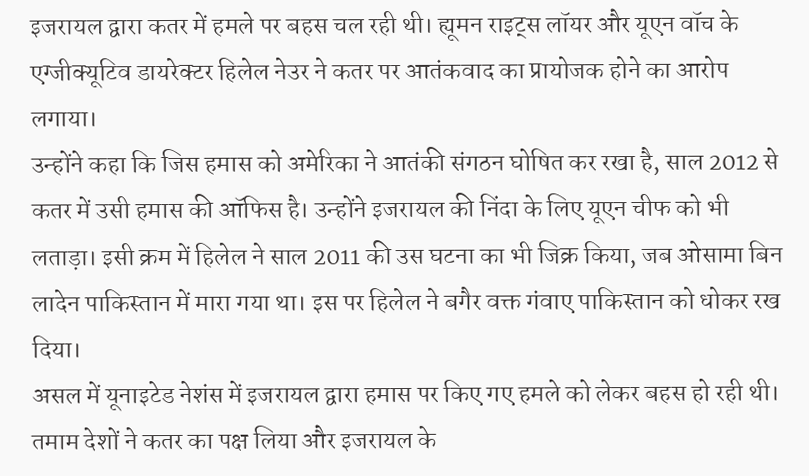इजरायल द्वारा कतर में हमले पर बहस चल रही थी। ह्यूमन राइट्स लॉयर और यूएन वॉच के एग्जीक्यूटिव डायरेक्टर हिलेल नेउर ने कतर पर आतंकवाद का प्रायोजक होने का आरोप लगाया।
उन्होंने कहा कि जिस हमास को अमेरिका ने आतंकी संगठन घोषित कर रखा है, साल 2012 से कतर में उसी हमास की ऑफिस है। उन्होंने इजरायल की निंदा के लिए यूएन चीफ को भी लताड़ा। इसी क्रम में हिलेल ने साल 2011 की उस घटना का भी जिक्र किया, जब ओसामा बिन लादेन पाकिस्तान में मारा गया था। इस पर हिलेल ने बगैर वक्त गंवाए पाकिस्तान को धोकर रख दिया।
असल में यूनाइटेड नेशंस में इजरायल द्वारा हमास पर किए गए हमले को लेकर बहस हो रही थी। तमाम देशों ने कतर का पक्ष लिया और इजरायल के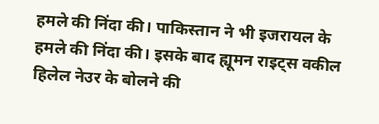हमले की निंदा की। पाकिस्तान ने भी इजरायल के हमले की निंदा की। इसके बाद ह्यूमन राइट्स वकील हिलेल नेउर के बोलने की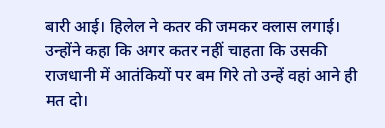बारी आई। हिलेल ने कतर की जमकर क्लास लगाई। उन्होंने कहा कि अगर कतर नहीं चाहता कि उसकी राजधानी में आतंकियों पर बम गिरे तो उन्हें वहां आने ही मत दो।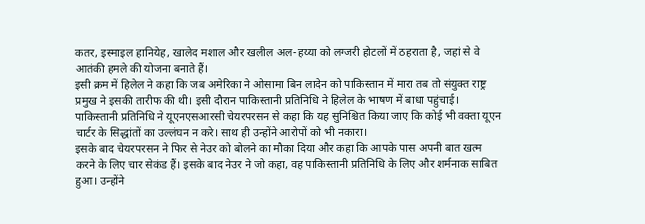कतर, इस्माइल हानियेह, खालेद मशाल और खलील अल-हय्या को लग्जरी होटलों में ठहराता है, जहां से वे आतंकी हमले की योजना बनाते हैं।
इसी क्रम में हिलेल ने कहा कि जब अमेरिका ने ओसामा बिन लादेन को पाकिस्तान में मारा तब तो संयुक्त राष्ट्र प्रमुख ने इसकी तारीफ की थी। इसी दौरान पाकिस्तानी प्रतिनिधि ने हिलेल के भाषण में बाधा पहुंचाई। पाकिस्तानी प्रतिनिधि ने यूएनएसआरसी चेयरपरसन से कहा कि यह सुनिश्चित किया जाए कि कोई भी वक्ता यूएन चार्टर के सिद्धांतों का उल्लंघन न करे। साथ ही उन्होंने आरोपों को भी नकारा।
इसके बाद चेयरपरसन ने फिर से नेउर को बोलने का मौका दिया और कहा कि आपके पास अपनी बात खत्म करने के लिए चार सेकंड हैं। इसके बाद नेउर ने जो कहा, वह पाकिस्तानी प्रतिनिधि के लिए और शर्मनाक साबित हुआ। उन्होंने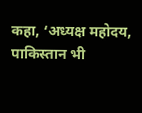कहा, ‘अध्यक्ष महोदय, पाकिस्तान भी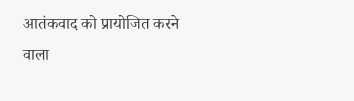आतंकवाद को प्रायोजित करने वाला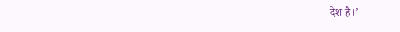देश है।’